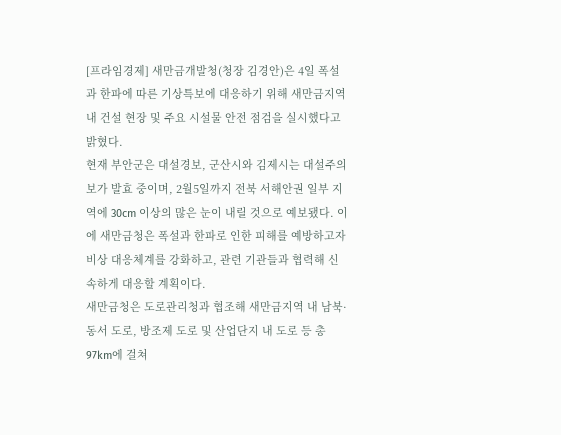[프라임경제] 새만금개발청(청장 김경안)은 4일 폭설과 한파에 따른 기상특보에 대응하기 위해 새만금지역 내 건설 현장 및 주요 시설물 안전 점검을 실시했다고 밝혔다.
현재 부안군은 대설경보, 군산시와 김제시는 대설주의보가 발효 중이며, 2월5일까지 전북 서해안권 일부 지역에 30cm 이상의 많은 눈이 내릴 것으로 예보됐다. 이에 새만금청은 폭설과 한파로 인한 피해를 예방하고자 비상 대응체계를 강화하고, 관련 기관들과 협력해 신속하게 대응할 계획이다.
새만금청은 도로관리청과 협조해 새만금지역 내 남북·동서 도로, 방조제 도로 및 산업단지 내 도로 등 총 97km에 걸쳐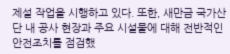제설 작업을 시행하고 있다. 또한, 새만금 국가산단 내 공사 현장과 주요 시설물에 대해 전반적인 안전조치를 점검했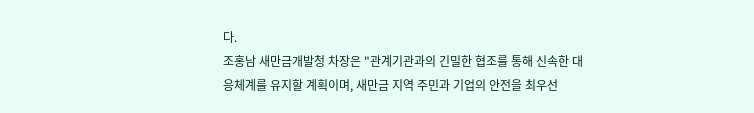다.
조홍남 새만금개발청 차장은 "관계기관과의 긴밀한 협조를 통해 신속한 대응체계를 유지할 계획이며, 새만금 지역 주민과 기업의 안전을 최우선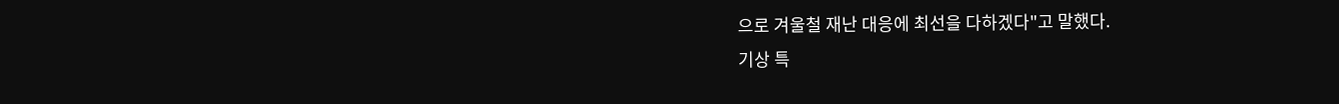으로 겨울철 재난 대응에 최선을 다하겠다"고 말했다.
기상 특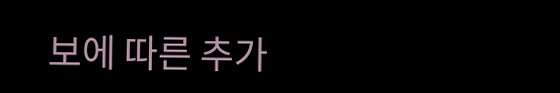보에 따른 추가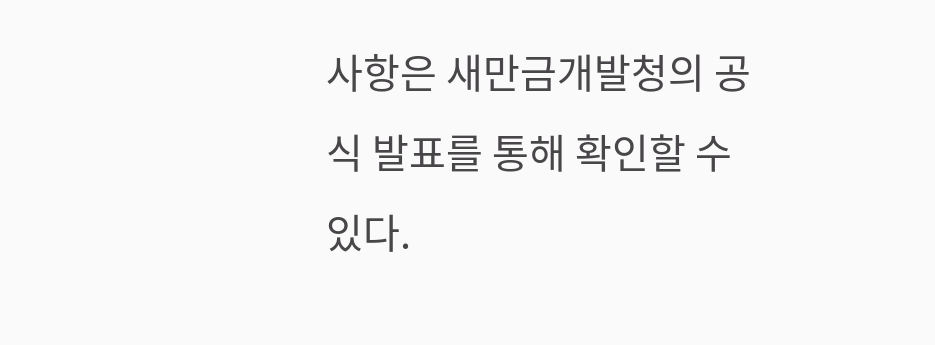사항은 새만금개발청의 공식 발표를 통해 확인할 수 있다.